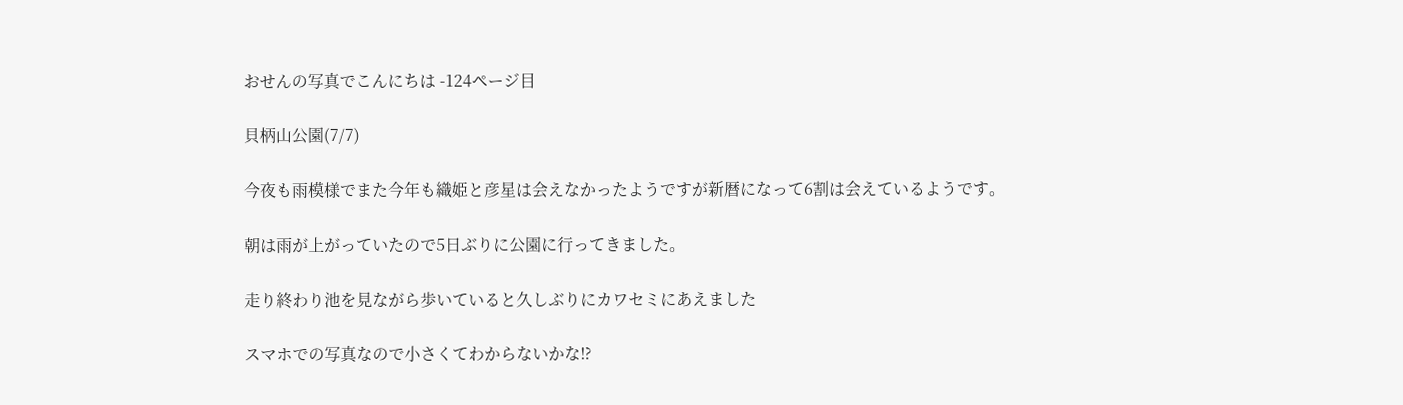おせんの写真でこんにちは -124ページ目

貝柄山公園(7/7)

今夜も雨模様でまた今年も織姫と彦星は会えなかったようですが新暦になって6割は会えているようです。

朝は雨が上がっていたので5日ぶりに公園に行ってきました。

走り終わり池を見ながら歩いていると久しぶりにカワセミにあえました

スマホでの写真なので小さくてわからないかな⁉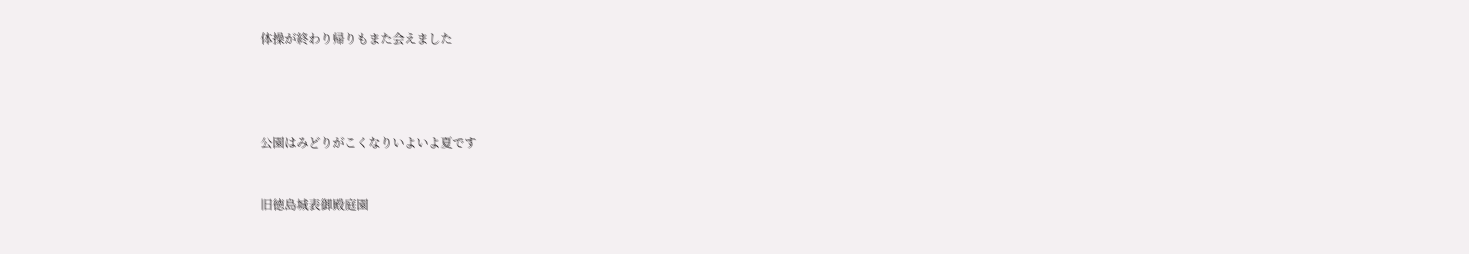体操が終わり帰りもまた会えました




公園はみどりがこくなりいよいよ夏です


旧徳島城表御殿庭園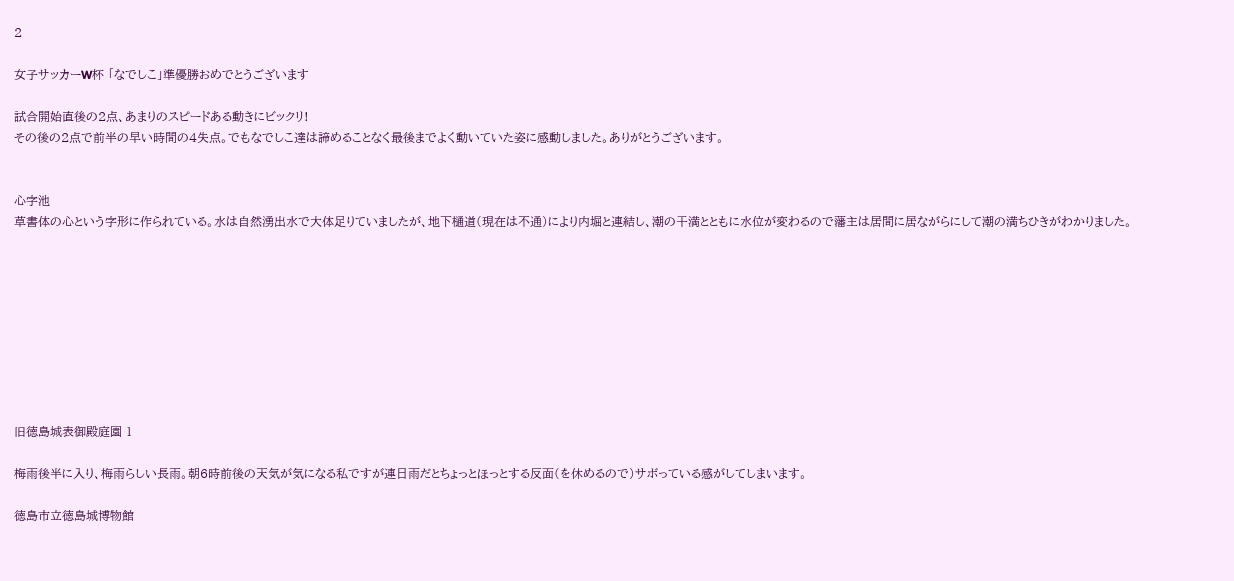2

女子サッカーW杯 「なでしこ」準優勝おめでとうございます

試合開始直後の2点、あまりのスピードある動きにビックリ!
その後の2点で前半の早い時間の4失点。でもなでしこ達は諦めることなく最後までよく動いていた姿に感動しました。ありがとうございます。


心字池
草書体の心という字形に作られている。水は自然湧出水で大体足りていましたが、地下樋道(現在は不通)により内堀と連結し、潮の干満とともに水位が変わるので藩主は居間に居ながらにして潮の満ちひきがわかりました。









旧徳島城表御殿庭園 1

梅雨後半に入り、梅雨らしい長雨。朝6時前後の天気が気になる私ですが連日雨だとちょっとほっとする反面(を休めるので)サボっている感がしてしまいます。

徳島市立徳島城博物館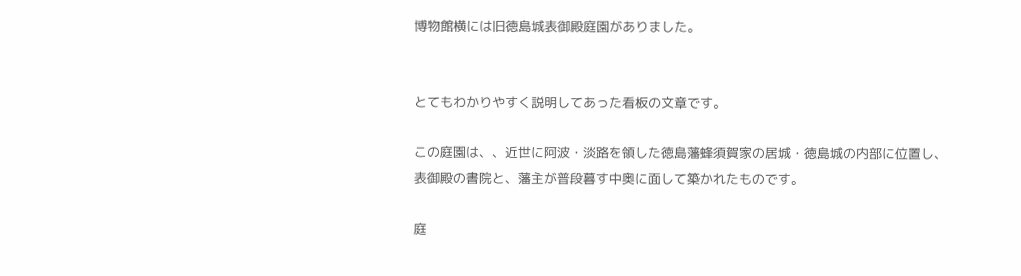博物館横には旧徳島城表御殿庭園がありました。


とてもわかりやすく説明してあった看板の文章です。

この庭園は、、近世に阿波・淡路を領した徳島藩蜂須賀家の居城・徳島城の内部に位置し、表御殿の書院と、藩主が普段暮す中奥に面して築かれたものです。

庭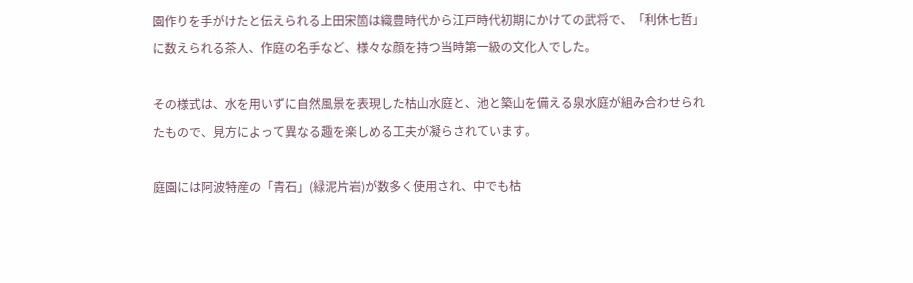園作りを手がけたと伝えられる上田宋箇は織豊時代から江戸時代初期にかけての武将で、「利休七哲」に数えられる茶人、作庭の名手など、様々な顔を持つ当時第一級の文化人でした。

その様式は、水を用いずに自然風景を表現した枯山水庭と、池と築山を備える泉水庭が組み合わせられたもので、見方によって異なる趣を楽しめる工夫が凝らされています。

庭園には阿波特産の「青石」(緑泥片岩)が数多く使用され、中でも枯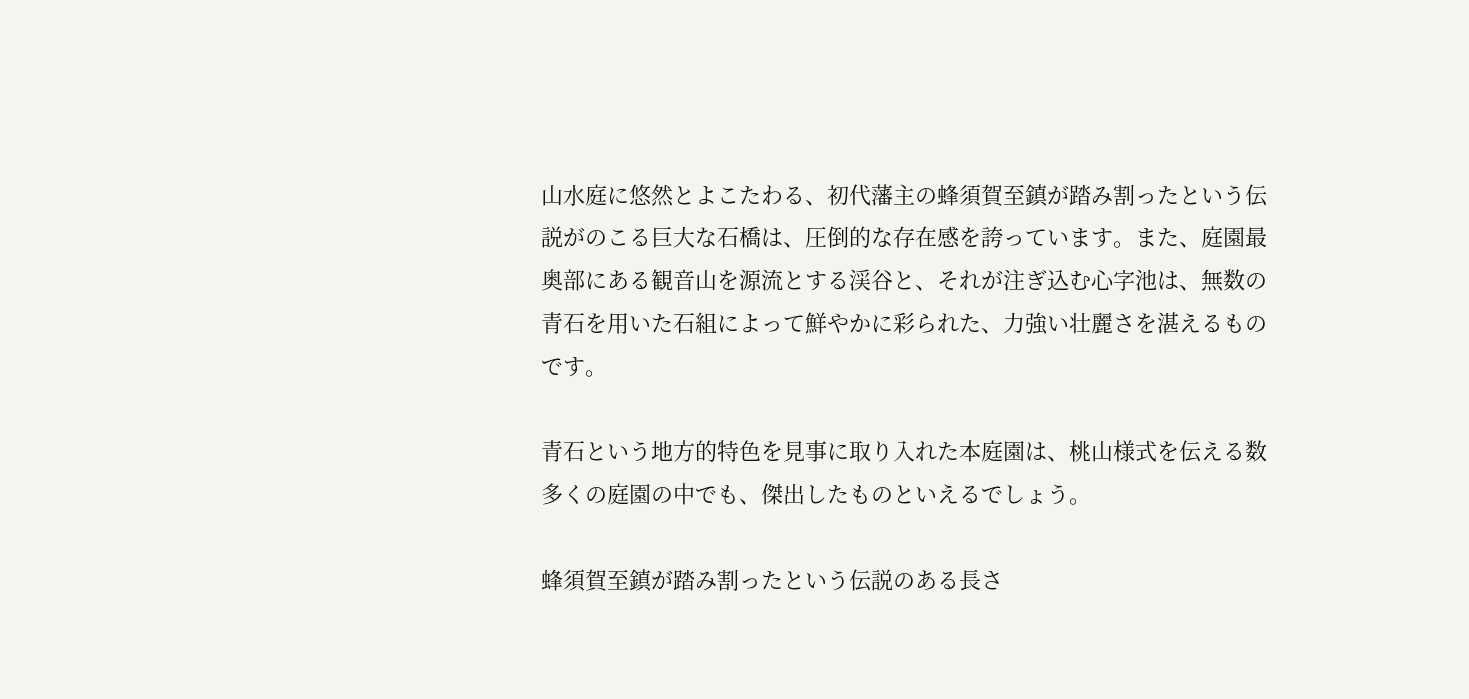山水庭に悠然とよこたわる、初代藩主の蜂須賀至鎮が踏み割ったという伝説がのこる巨大な石橋は、圧倒的な存在感を誇っています。また、庭園最奥部にある観音山を源流とする渓谷と、それが注ぎ込む心字池は、無数の青石を用いた石組によって鮮やかに彩られた、力強い壮麗さを湛えるものです。

青石という地方的特色を見事に取り入れた本庭園は、桃山様式を伝える数多くの庭園の中でも、傑出したものといえるでしょう。

蜂須賀至鎮が踏み割ったという伝説のある長さ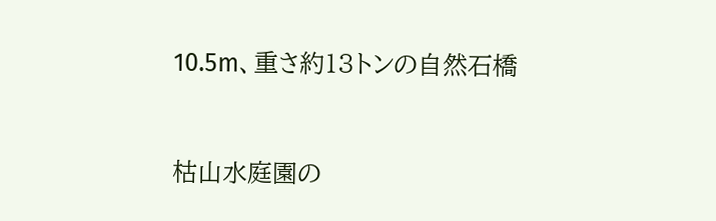10.5m、重さ約13トンの自然石橋



枯山水庭園の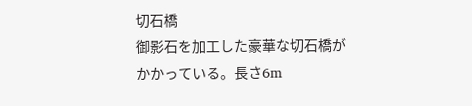切石橋
御影石を加工した豪華な切石橋がかかっている。長さ6m